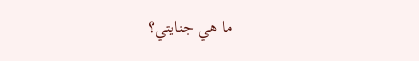ما هي جنايتي؟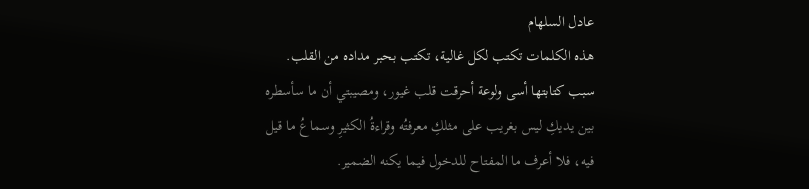عادل السلهام
هذه الكلمات تكتب لكل غالية، تكتب بحبر مداده من القلب.
سبب كتابتها أسى ولوعة أحرقت قلب غيور، ومصيبتي أن ما سأسطره بين يديكِ ليس بغريب على مثلكِ معرفتُه وقراءةُ الكثيرِ وسماعُ ما قيل فيه، فلا أعرف ما المفتاح للدخول فيما يكنه الضمير.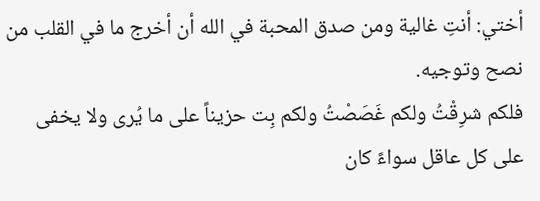أختي: أنتِ غالية ومن صدق المحبة في الله أن أخرج ما في القلب من نصح وتوجيه.
فلكم شرِقْتُ ولكم غَصَصْتُ ولكم بِت حزيناً على ما يُرى ولا يخفى على كل عاقل سواءً كان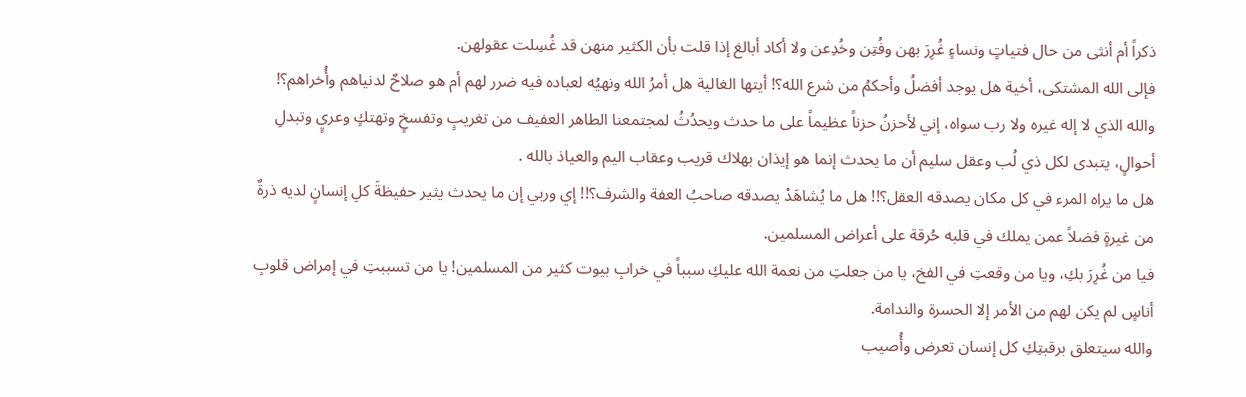ذكراً أم أنثى من حال فتياتٍ ونساءٍ غُرِرَ بهن وفُتِن وخُدِعن ولا أكاد أبالغ إذا قلت بأن الكثير منهن قد غُسِلت عقولهن.
فإلى الله المشتكى، أخية هل يوجد أفضلُ وأحكمُ من شرع الله؟! أيتها الغالية هل أمرُ الله ونهيُه لعباده فيه ضرر لهم أم هو صلاحٌ لدنياهم وأُخراهم؟! والله الذي لا إله غيره ولا رب سواه، إني لأحزنُ حزناً عظيماً على ما حدث ويحدُثُ لمجتمعنا الطاهر العفيف من تغريبٍ وتفسخٍ وتهتكٍ وعريٍ وتبدلِ أحوالٍ، يتبدى لكل ذي لُب وعقل سليم أن ما يحدث إنما هو إيذان بهلاك قريب وعقاب اليم والعياذ بالله .
هل ما يراه المرء في كل مكان يصدقه العقل؟!! هل ما يُشاهَدْ يصدقه صاحبُ العفة والشرف؟!! إي وربي إن ما يحدث يثير حفيظةَ كلِ إنسانٍ لديه ذرةٌ من غيرةٍ فضلاً عمن يملك في قلبه حُرقة على أعراض المسلمين.
فيا من غُرِرَ بكِ، ويا من وقعتِ في الفخ، يا من جعلتِ من نعمة الله عليكِ سبباً في خرابِ بيوت كثير من المسلمين! يا من تسببتِ في إمراض قلوبِ أناسٍ لم يكن لهم من الأمر إلا الحسرة والندامة.
والله سيتعلق برقبتِكِ كل إنسان تعرض وأُصيب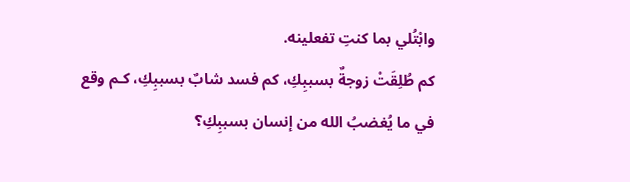وابْتُلي بما كنتِ تفعلينه.
كم طُلِقَتْ زوجةٌ بسببِكِ، كم فسد شابٌ بسببِكِ، كـم وقع في ما يُغضبُ الله من إنسان بسببِكِ؟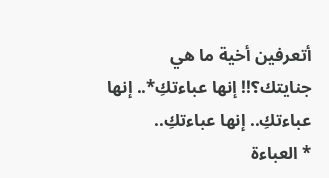أتعرفين أخية ما هي جنايتك؟!! إنها عباءتكِ*.. إنها عباءتكِ.. إنها عباءتكِ..
* العباءة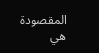المقصودة هي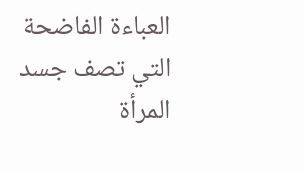العباءة الفاضحة التي تصف جسد المرأة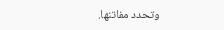وتحدد مفاتنها.